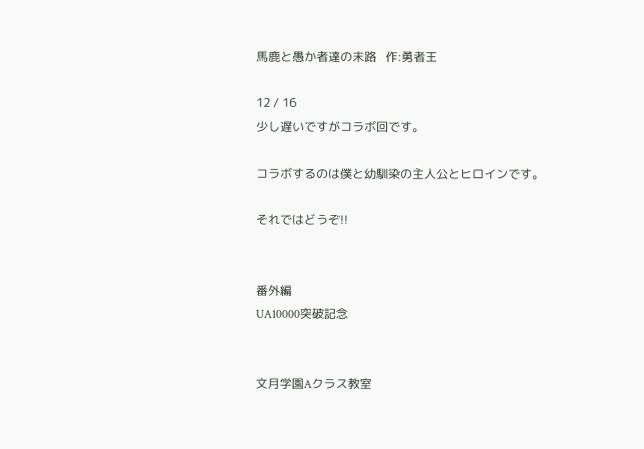馬鹿と愚か者達の末路   作:勇者王

12 / 16
少し遅いですがコラボ回です。

コラボするのは僕と幼馴染の主人公とヒロインです。

それではどうぞ!!


番外編
UA10000突破記念


文月学園Aクラス教室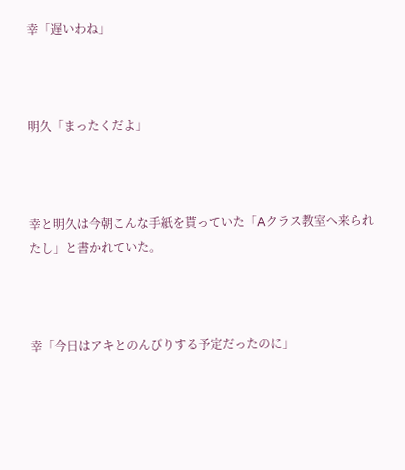幸「遅いわね」



明久「まったくだよ」



幸と明久は今朝こんな手紙を貰っていた「Aクラス教室へ来られたし」と書かれていた。



幸「今日はアキとのんびりする予定だったのに」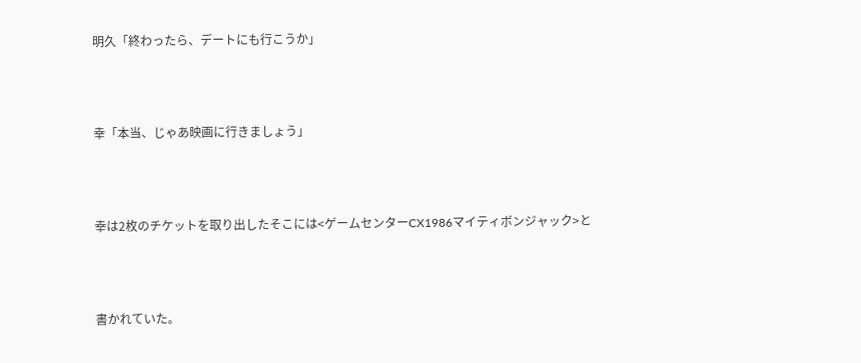明久「終わったら、デートにも行こうか」



幸「本当、じゃあ映画に行きましょう」



幸は2枚のチケットを取り出したそこには<ゲームセンターCX1986マイティボンジャック>と



書かれていた。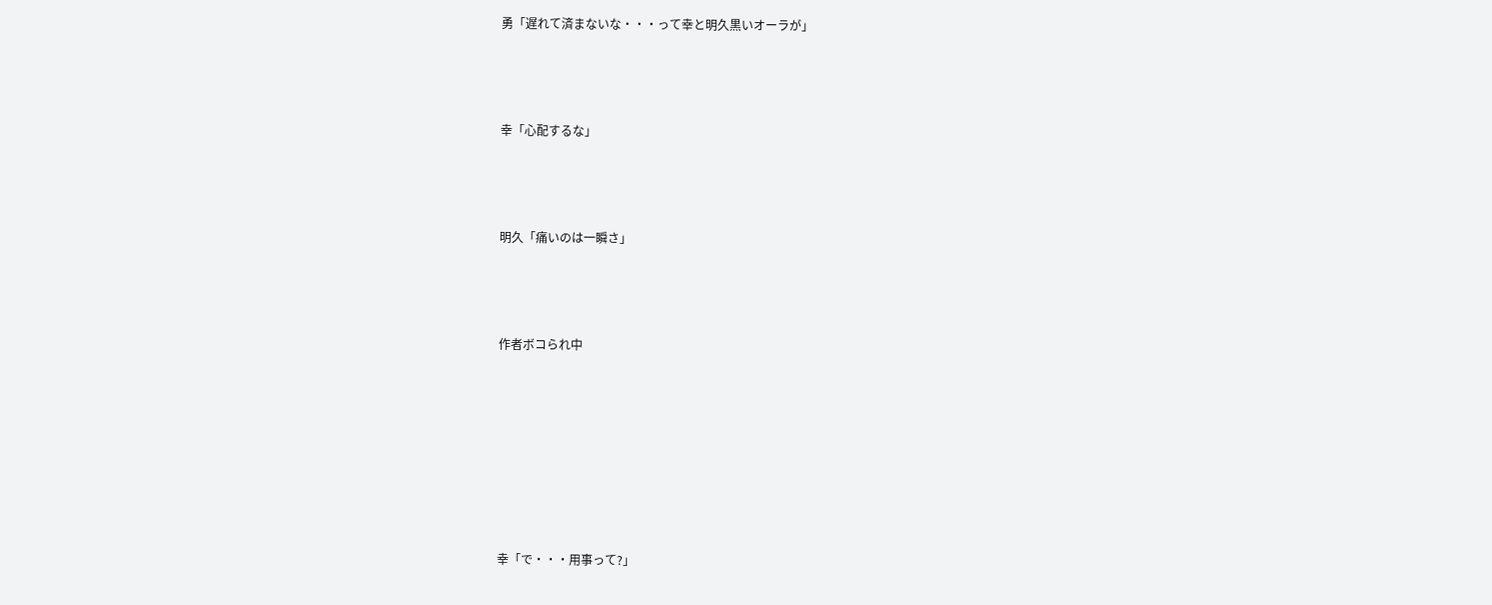勇「遅れて済まないな・・・って幸と明久黒いオーラが」



幸「心配するな」



明久「痛いのは一瞬さ」



作者ボコられ中







幸「で・・・用事って?」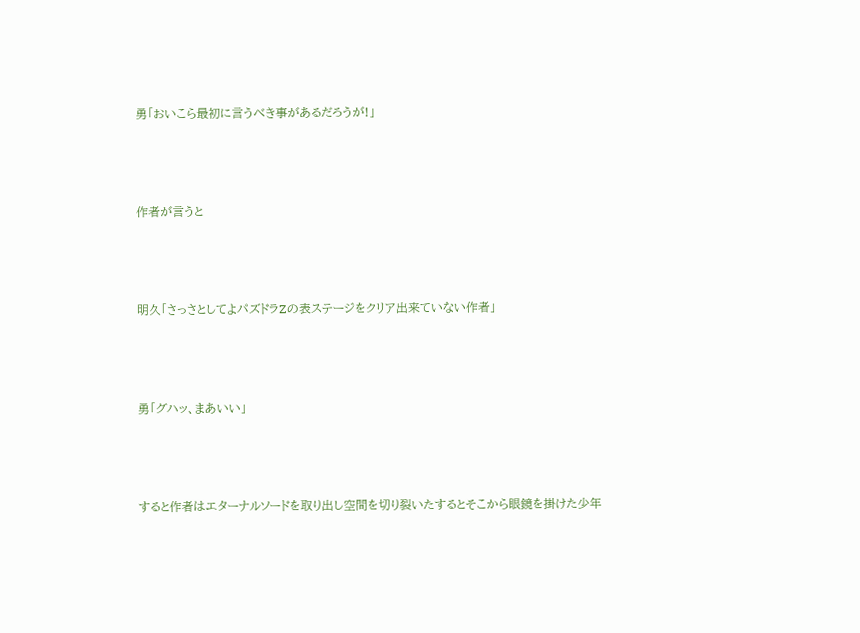勇「おいこら最初に言うべき事があるだろうが!」



作者が言うと



明久「さっさとしてよパズドラZの表ステージをクリア出来ていない作者」



勇「グハッ、まあいい」



すると作者はエターナルソードを取り出し空間を切り裂いたするとそこから眼鏡を掛けた少年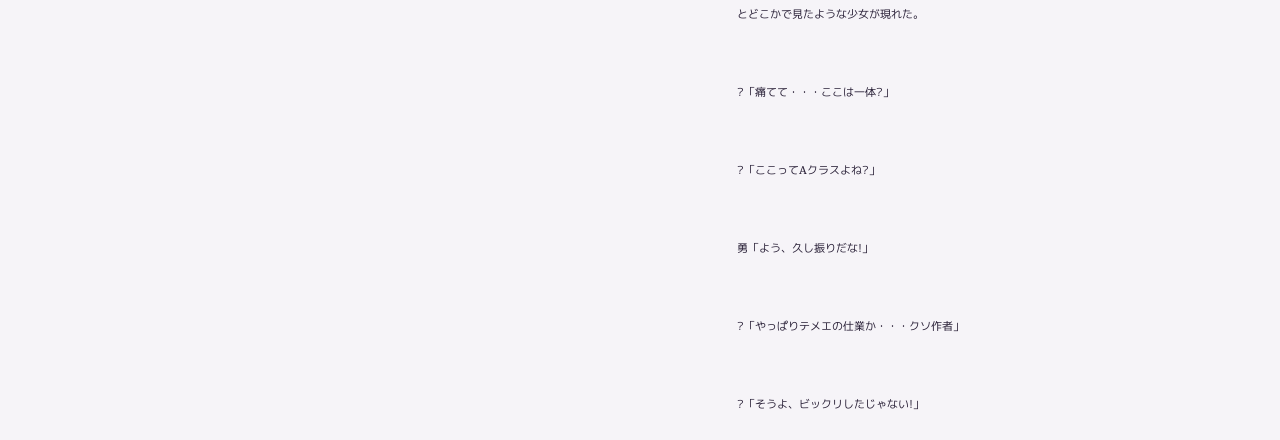とどこかで見たような少女が現れた。



?「痛てて・・・ここは一体?」



?「ここってAクラスよね?」



勇「よう、久し振りだな!」



?「やっぱりテメエの仕業か・・・クソ作者」



?「そうよ、ビックリしたじゃない!」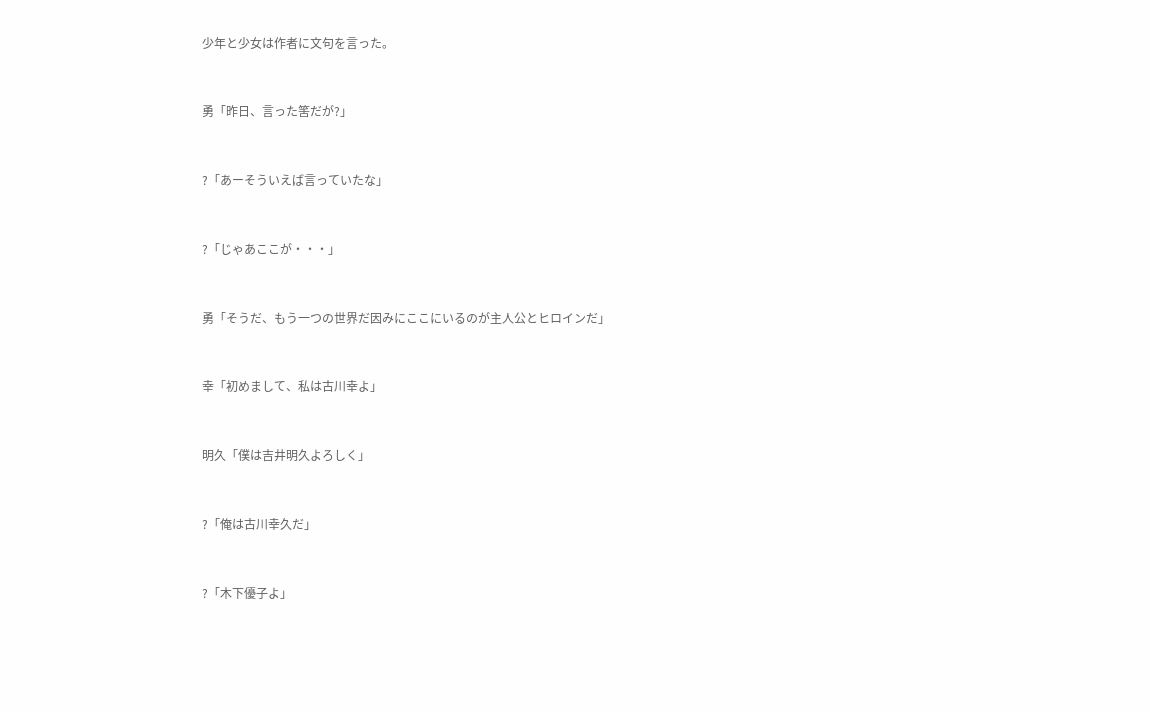少年と少女は作者に文句を言った。



勇「昨日、言った筈だが?」



?「あーそういえば言っていたな」



?「じゃあここが・・・」



勇「そうだ、もう一つの世界だ因みにここにいるのが主人公とヒロインだ」



幸「初めまして、私は古川幸よ」



明久「僕は吉井明久よろしく」



?「俺は古川幸久だ」



?「木下優子よ」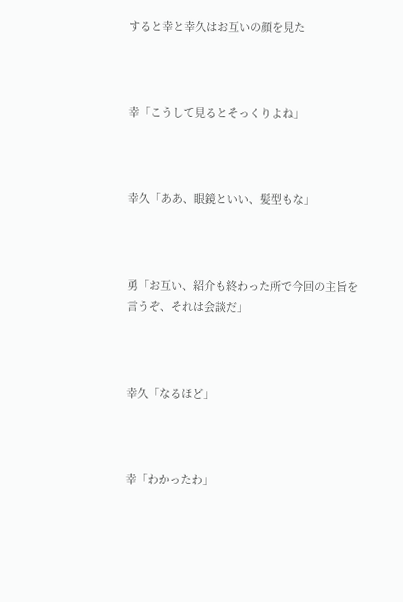すると幸と幸久はお互いの顔を見た



幸「こうして見るとそっくりよね」



幸久「ああ、眼鏡といい、髪型もな」



勇「お互い、紹介も終わった所で今回の主旨を言うぞ、それは会談だ」



幸久「なるほど」



幸「わかったわ」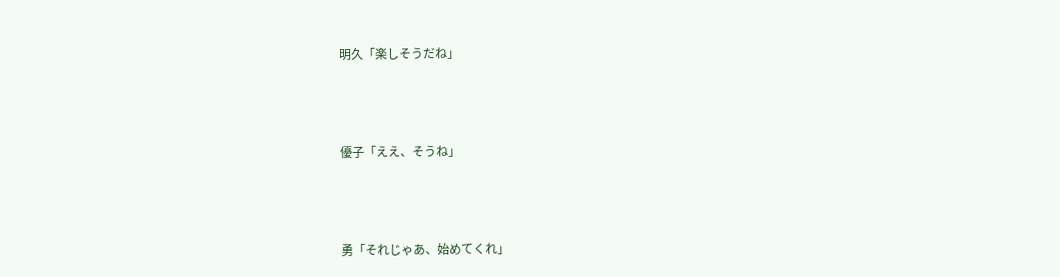明久「楽しそうだね」



優子「ええ、そうね」



勇「それじゃあ、始めてくれ」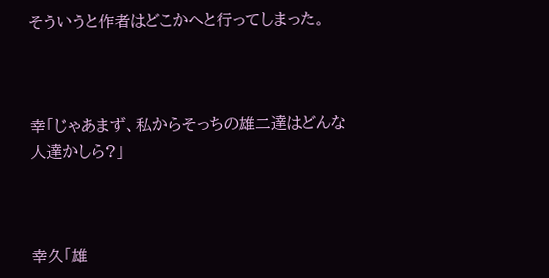そういうと作者はどこかへと行ってしまった。



幸「じゃあまず、私からそっちの雄二達はどんな人達かしら?」



幸久「雄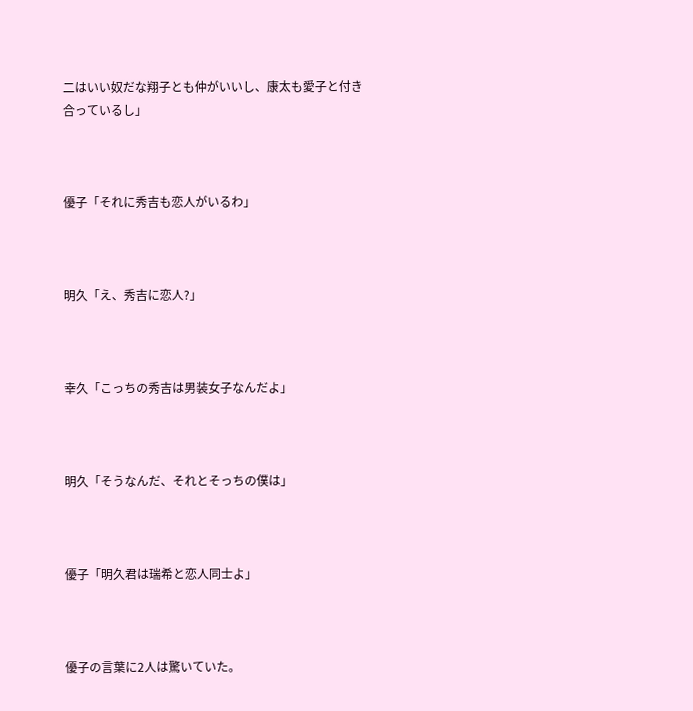二はいい奴だな翔子とも仲がいいし、康太も愛子と付き合っているし」



優子「それに秀吉も恋人がいるわ」



明久「え、秀吉に恋人?」



幸久「こっちの秀吉は男装女子なんだよ」



明久「そうなんだ、それとそっちの僕は」



優子「明久君は瑞希と恋人同士よ」



優子の言葉に2人は驚いていた。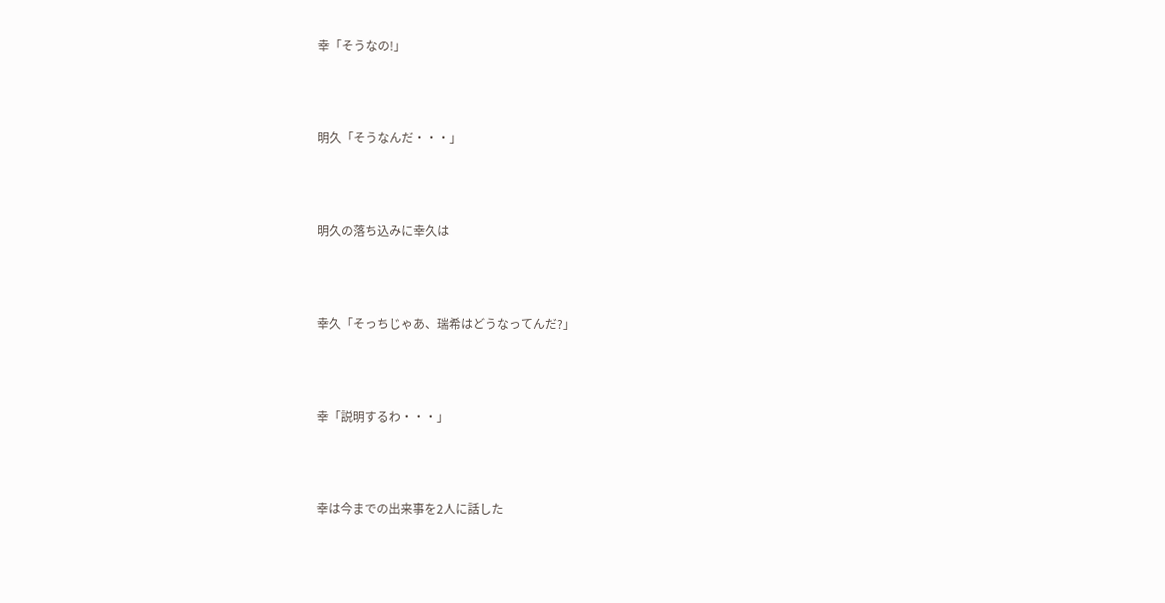幸「そうなの!」



明久「そうなんだ・・・」



明久の落ち込みに幸久は



幸久「そっちじゃあ、瑞希はどうなってんだ?」



幸「説明するわ・・・」



幸は今までの出来事を2人に話した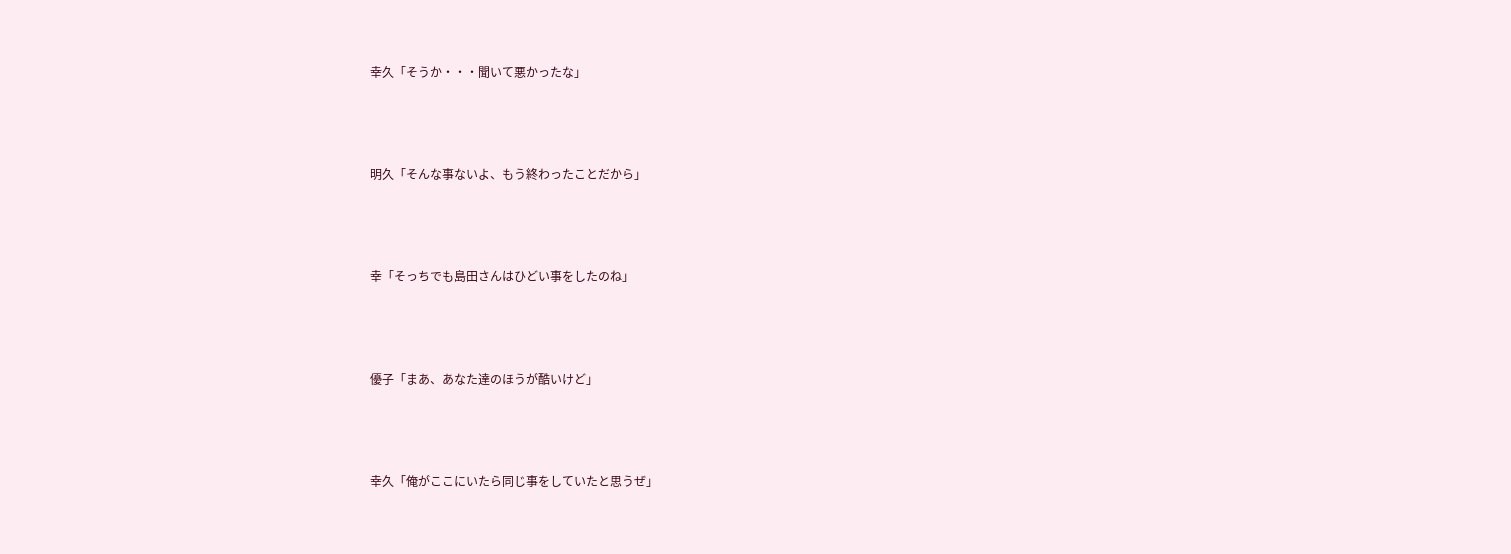幸久「そうか・・・聞いて悪かったな」



明久「そんな事ないよ、もう終わったことだから」



幸「そっちでも島田さんはひどい事をしたのね」



優子「まあ、あなた達のほうが酷いけど」



幸久「俺がここにいたら同じ事をしていたと思うぜ」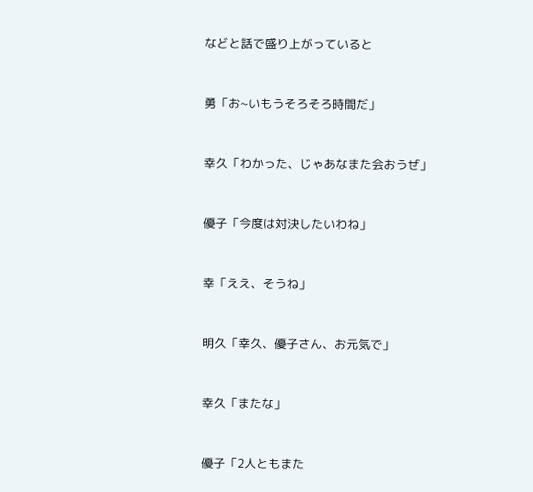などと話で盛り上がっていると



勇「お~いもうそろそろ時間だ」



幸久「わかった、じゃあなまた会おうぜ」



優子「今度は対決したいわね」



幸「ええ、そうね」



明久「幸久、優子さん、お元気で」



幸久「またな」



優子「2人ともまた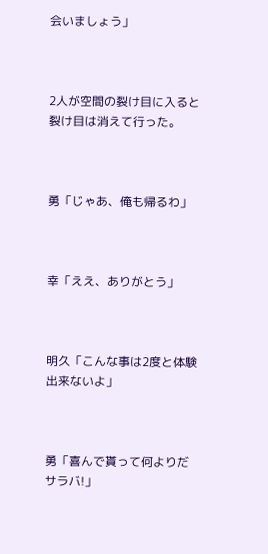会いましょう」



2人が空間の裂け目に入ると裂け目は消えて行った。



勇「じゃあ、俺も帰るわ」



幸「ええ、ありがとう」



明久「こんな事は2度と体験出来ないよ」



勇「喜んで貰って何よりだサラバ!」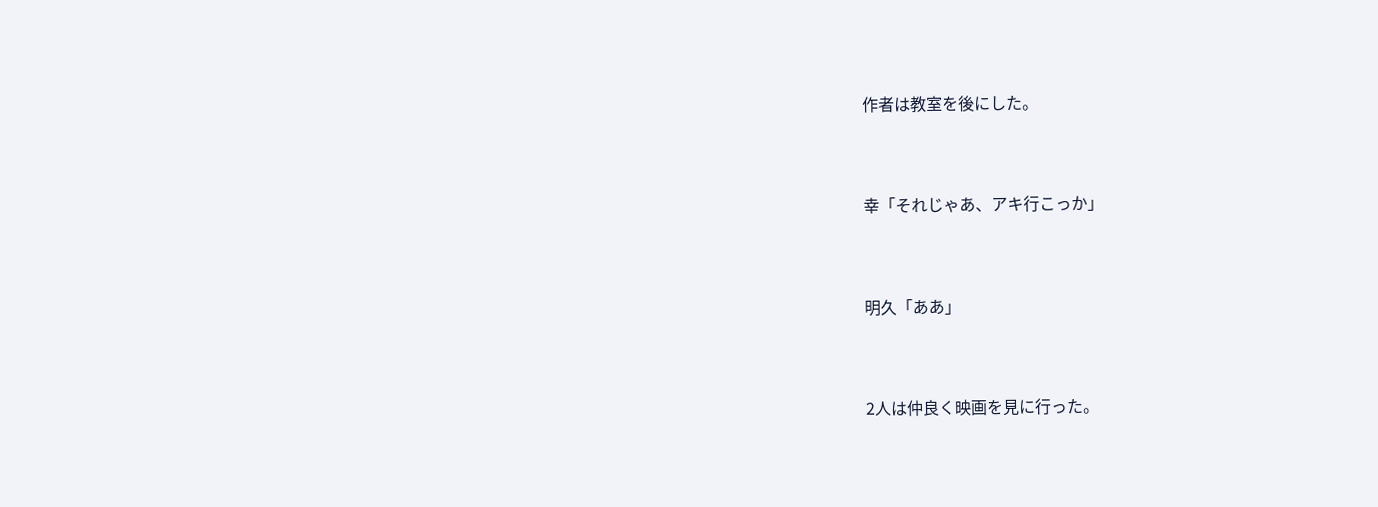作者は教室を後にした。



幸「それじゃあ、アキ行こっか」



明久「ああ」



2人は仲良く映画を見に行った。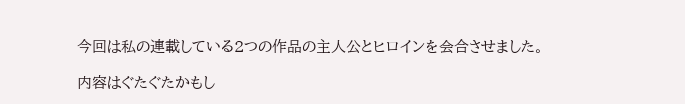今回は私の連載している2つの作品の主人公とヒロインを会合させました。

内容はぐたぐたかもし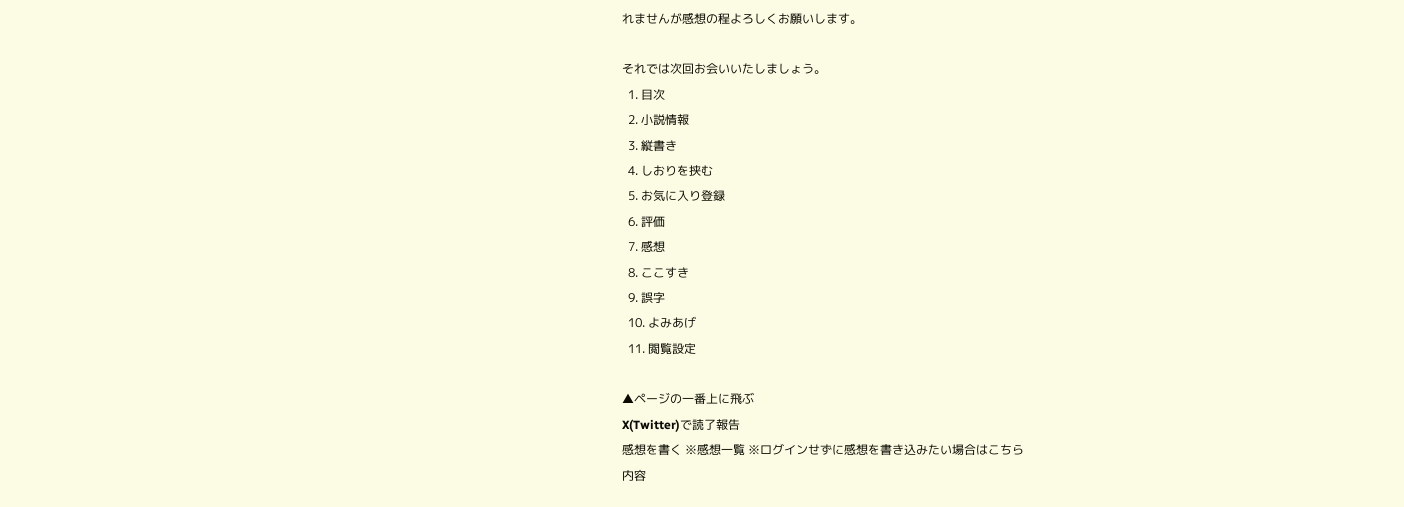れませんが感想の程よろしくお願いします。

それでは次回お会いいたしましょう。
  1. 目次
  2. 小説情報
  3. 縦書き
  4. しおりを挟む
  5. お気に入り登録
  6. 評価
  7. 感想
  8. ここすき
  9. 誤字
  10. よみあげ
  11. 閲覧設定

▲ページの一番上に飛ぶ
X(Twitter)で読了報告
感想を書く ※感想一覧 ※ログインせずに感想を書き込みたい場合はこちら
内容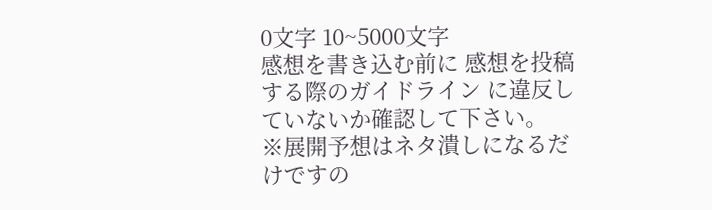0文字 10~5000文字
感想を書き込む前に 感想を投稿する際のガイドライン に違反していないか確認して下さい。
※展開予想はネタ潰しになるだけですの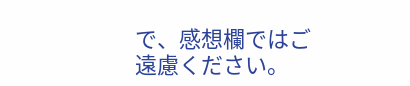で、感想欄ではご遠慮ください。